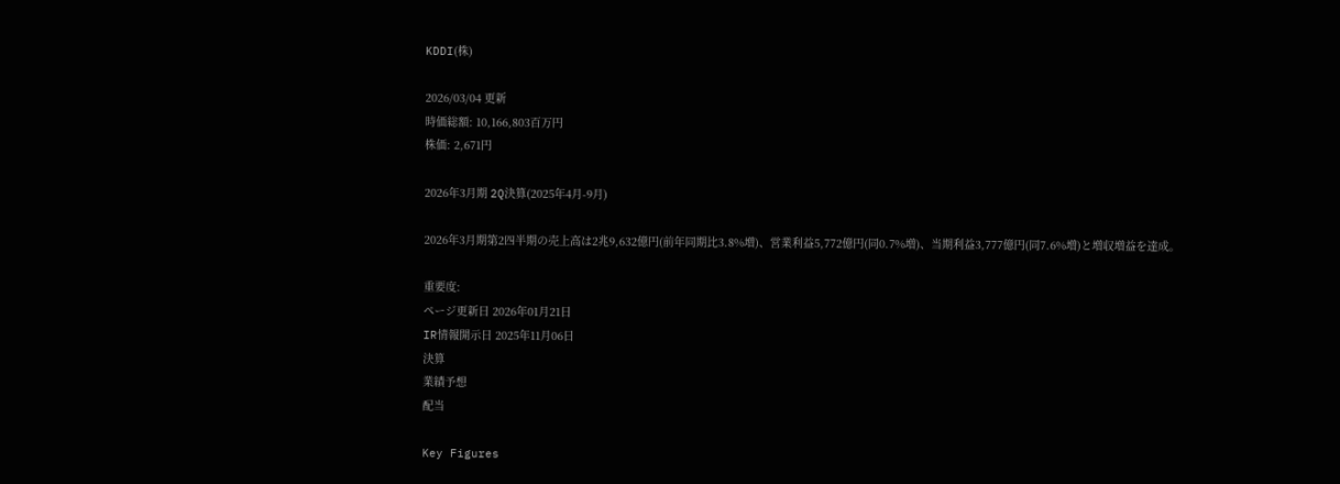KDDI(株)

2026/03/04 更新
時価総額: 10,166,803百万円
株価: 2,671円

2026年3月期 2Q決算(2025年4月-9月)

2026年3月期第2四半期の売上高は2兆9,632億円(前年同期比3.8%増)、営業利益5,772億円(同0.7%増)、当期利益3,777億円(同7.6%増)と増収増益を達成。

重要度:
ページ更新日 2026年01月21日
IR情報開示日 2025年11月06日
決算
業績予想
配当

Key Figures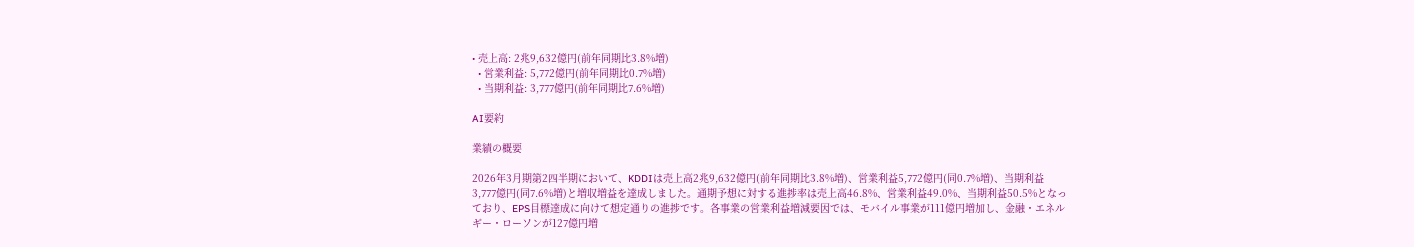• 売上高: 2兆9,632億円(前年同期比3.8%増)
  • 営業利益: 5,772億円(前年同期比0.7%増)
  • 当期利益: 3,777億円(前年同期比7.6%増)

AI要約

業績の概要

2026年3月期第2四半期において、KDDIは売上高2兆9,632億円(前年同期比3.8%増)、営業利益5,772億円(同0.7%増)、当期利益3,777億円(同7.6%増)と増収増益を達成しました。通期予想に対する進捗率は売上高46.8%、営業利益49.0%、当期利益50.5%となっており、EPS目標達成に向けて想定通りの進捗です。各事業の営業利益増減要因では、モバイル事業が111億円増加し、金融・エネルギー・ローソンが127億円増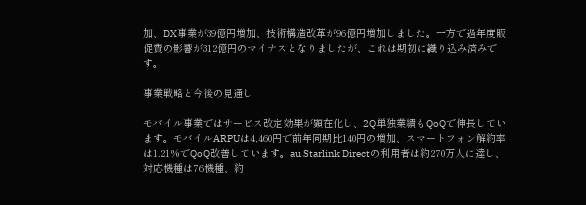加、DX事業が39億円増加、技術構造改革が96億円増加しました。一方で過年度販促費の影響が312億円のマイナスとなりましたが、これは期初に織り込み済みです。

事業戦略と今後の見通し

モバイル事業ではサービス改定効果が顕在化し、2Q単独業績もQoQで伸長しています。モバイルARPUは4,460円で前年同期比140円の増加、スマートフォン解約率は1.21%でQoQ改善しています。au Starlink Directの利用者は約270万人に達し、対応機種は76機種、約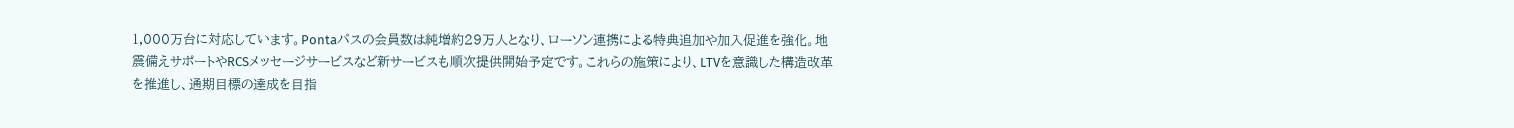1,000万台に対応しています。Pontaパスの会員数は純増約29万人となり、ローソン連携による特典追加や加入促進を強化。地震備えサポートやRCSメッセージサービスなど新サービスも順次提供開始予定です。これらの施策により、LTVを意識した構造改革を推進し、通期目標の達成を目指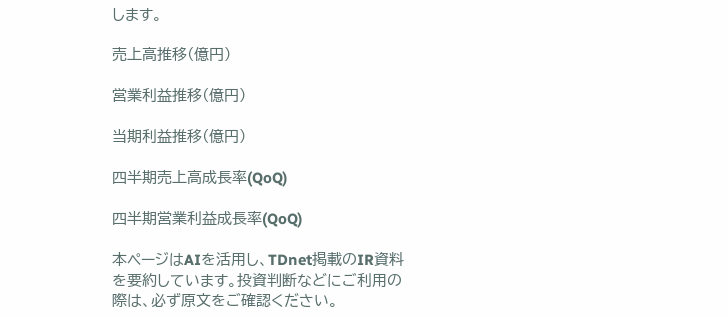します。

売上高推移(億円)

営業利益推移(億円)

当期利益推移(億円)

四半期売上高成長率(QoQ)

四半期営業利益成長率(QoQ)

本ページはAIを活用し、TDnet掲載のIR資料を要約しています。投資判断などにご利用の際は、必ず原文をご確認ください。